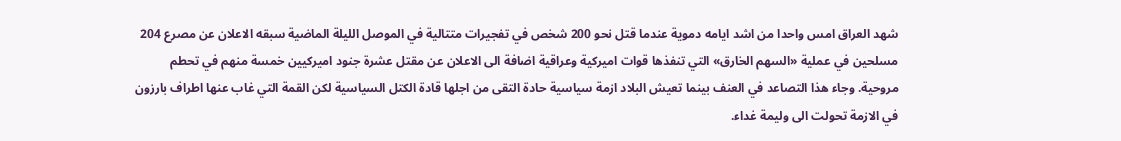شهد العراق امس واحدا من اشد ايامه دموية عندما قتل نحو 200 شخص في تفجيرات متتالية في الموصل الليلة الماضية سبقه الاعلان عن مصرع 204 مسلحين في عملية «السهم الخارق» التي تنفذها قوات اميركية وعراقية اضافة الى الاعلان عن مقتل عشرة جنود اميركيين خمسة منهم في تحطم مروحية. وجاء هذا التصاعد في العنف بينما تعيش البلاد ازمة سياسية حادة التقى من اجلها قادة الكتل السياسية لكن القمة التي غاب عنها اطراف بارزون في الازمة تحولت الى وليمة غداء.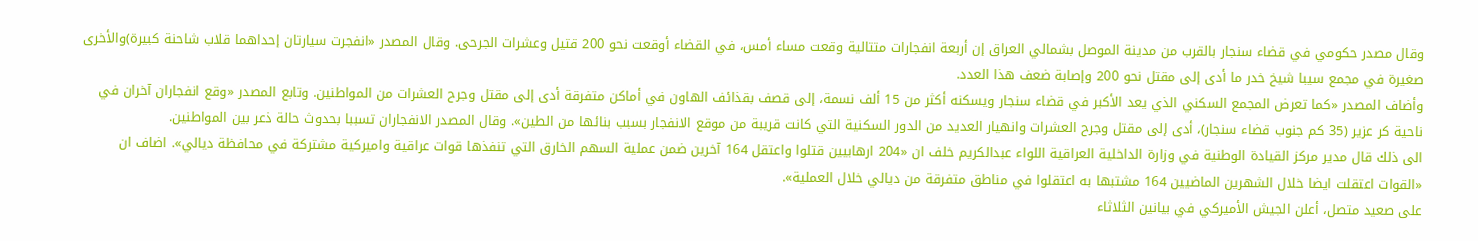وقال مصدر حكومي في قضاء سنجار بالقرب من مدينة الموصل بشمالي العراق إن أربعة انفجارات متتالية وقعت مساء أمس، في القضاء أوقعت نحو 200 قتيل وعشرات الجرحى. وقال المصدر «انفجرت سيارتان إحداهما قلاب شاحنة كبيرة)والأخرى صغيرة في مجمع سيبا شيخ خدر ما أدى إلى مقتل نحو 200 وإصابة ضعف هذا العدد.
وأضاف المصدر «كما تعرض المجمع السكني الذي يعد الأكبر في قضاء سنجار ويسكنه أكثر من 15 ألف نسمة، إلى قصف بقذائف الهاون في أماكن متفرقة أدى إلى مقتل وجرح العشرات من المواطنين. وتابع المصدر «وقع انفجاران آخران في ناحية كر عزير (35 كم جنوب قضاء سنجار)، أدى إلى مقتل وجرح العشرات وانهيار العديد من الدور السكنية التي كانت قريبة من موقع الانفجار بسبب بنائها من الطين». وقال المصدر الانفجاران تسببا بحدوث حالة ذعر بين المواطنين.
الى ذلك قال مدير مركز القيادة الوطنية في وزارة الداخلية العراقية اللواء عبدالكريم خلف ان «204 ارهابيين قتلوا واعتقل 164 آخرين ضمن عملية السهم الخارق التي تنفذها قوات عراقية واميركية مشتركة في محافظة ديالي». اضاف ان «القوات اعتقلت ايضا خلال الشهرين الماضيين 164 مشتبها به اعتقلوا في مناطق متفرقة من ديالي خلال العملية».
على صعيد متصل، أعلن الجيش الأميركي في بيانين الثلاثاء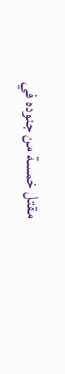مقتل خمسة من جنوده في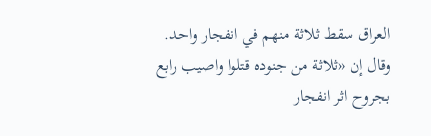العراق سقط ثلاثة منهم في انفجار واحد. وقال إن «ثلاثة من جنوده قتلوا واصيب رابع بجروح اثر انفجار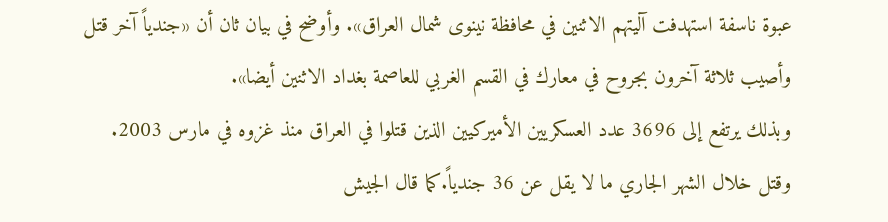عبوة ناسفة استهدفت آليتهم الاثنين في محافظة نينوى شمال العراق». وأوضح في بيان ثان أن «جندياً آخر قتل وأصيب ثلاثة آخرون بجروح في معارك في القسم الغربي للعاصمة بغداد الاثنين أيضا».
وبذلك يرتفع إلى 3696 عدد العسكريين الأميركيين الذين قتلوا في العراق منذ غزوه في مارس 2003. وقتل خلال الشهر الجاري ما لا يقل عن 36 جندياً.كما قال الجيش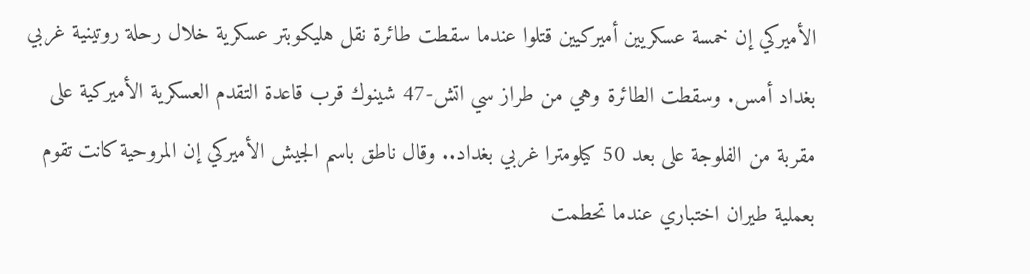الأميركي إن خمسة عسكريين أميركيين قتلوا عندما سقطت طائرة نقل هليكوبتر عسكرية خلال رحلة روتينية غربي بغداد أمس. وسقطت الطائرة وهي من طراز سي اتش-47 شينوك قرب قاعدة التقدم العسكرية الأميركية على مقربة من الفلوجة على بعد 50 كيلومترا غربي بغداد.. وقال ناطق باسم الجيش الأميركي إن المروحية كانت تقوم بعملية طيران اختباري عندما تحطمت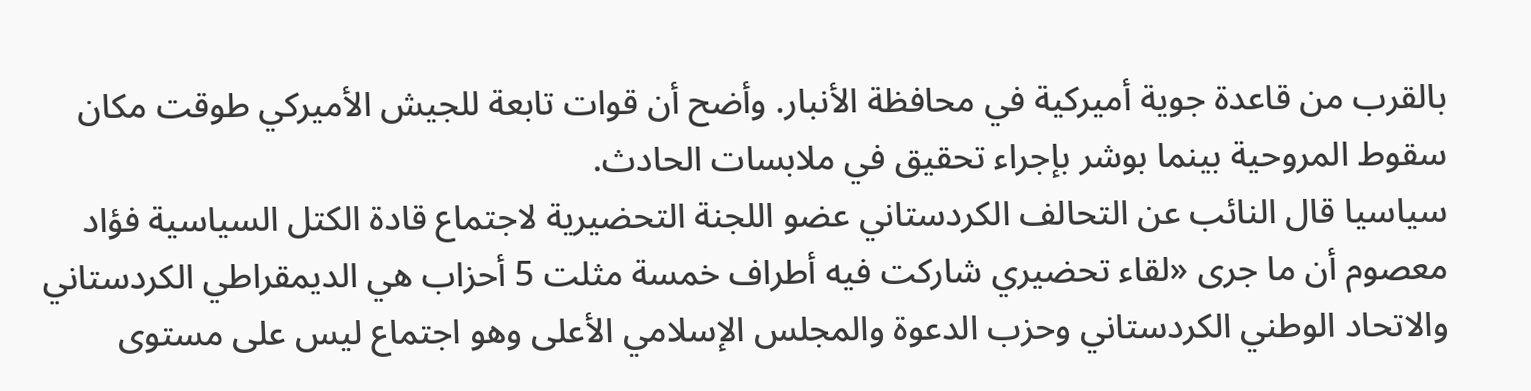بالقرب من قاعدة جوية أميركية في محافظة الأنبار. وأضح أن قوات تابعة للجيش الأميركي طوقت مكان سقوط المروحية بينما بوشر بإجراء تحقيق في ملابسات الحادث.
سياسيا قال النائب عن التحالف الكردستاني عضو اللجنة التحضيرية لاجتماع قادة الكتل السياسية فؤاد معصوم أن ما جرى «لقاء تحضيري شاركت فيه أطراف خمسة مثلت 5 أحزاب هي الديمقراطي الكردستاني والاتحاد الوطني الكردستاني وحزب الدعوة والمجلس الإسلامي الأعلى وهو اجتماع ليس على مستوى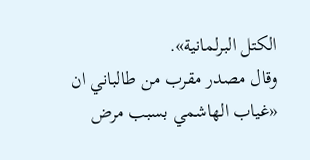الكتل البرلمانية».
وقال مصدر مقرب من طالباني ان «غياب الهاشمي بسبب مرض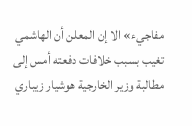مفاجيء» الا إن المعلن أن الهاشمي تغيب بسبب خلافات دفعته أمس إلى مطالبة وزير الخارجية هوشيار زيباري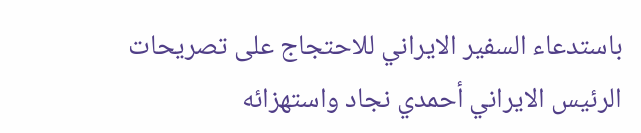باستدعاء السفير الايراني للاحتجاج على تصريحات الرئيس الايراني أحمدي نجاد واستهزائه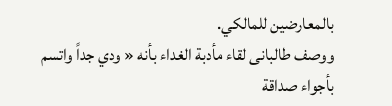بالمعارضين للمالكي.
ووصف طالبانى لقاء مأدبة الغداء بأنه « ودي جداً واتسم بأجواء صداقة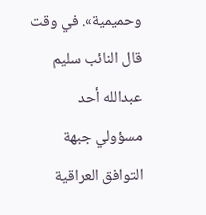وحميمية». في وقت قال النائب سليم عبدالله أحد مسؤولي جبهة التوافق العراقية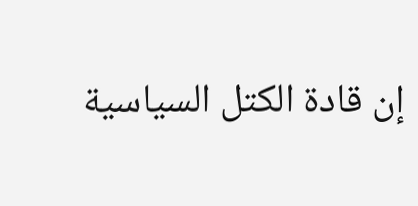إن قادة الكتل السياسية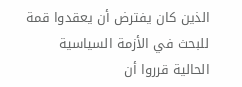الذين كان يفترض أن يعقدوا قمة للبحث في الأزمة السياسية الحالية قرروا أن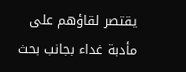يقتصر لقاؤهم على مأدبة غداء بجانب بحث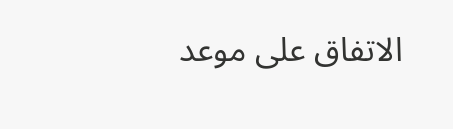الاتفاق على موعد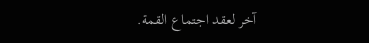آخر لعقد اجتماع القمة.